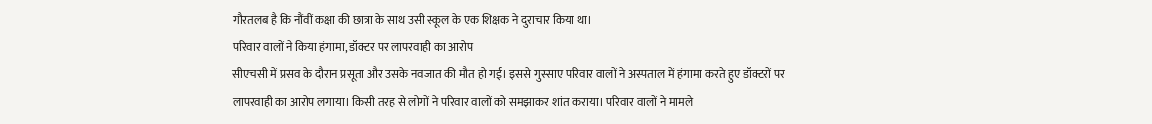गौरतलब है कि नौंवीं कक्षा की छात्रा के साथ उसी स्कूल के एक शिक्षक ने दुराचार किया था।
परिवार वालों ने किया हंगामा, डॉक्टर पर लापरवाही का आरोप
सीएचसी में प्रसव के दौरान प्रसूता और उसके नवजात की मौत हो गई। इससे गुस्साए परिवार वालों ने अस्पताल में हंगामा करते हुए डॉक्टरों पर लापरवाही का आरोप लगाया। किसी तरह से लोगों ने परिवार वालों को समझाकर शांत कराया। परिवार वालों ने मामले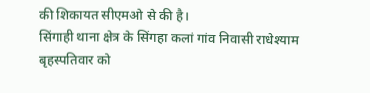की शिकायत सीएमओ से की है।
सिंगाही थाना क्षेत्र के सिंगहा कलां गांव निवासी राधेश्याम बृहस्पतिवार को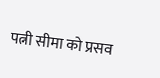पत्नी सीमा को प्रसव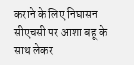कराने के लिए निघासन सीएचसी पर आशा बहू के साथ लेकर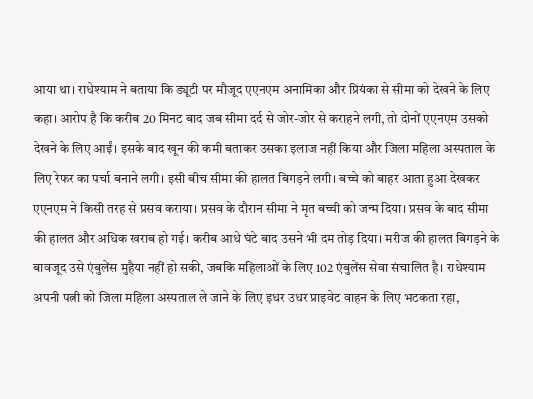आया था। राधेश्याम ने बताया कि ड्यूटी पर मौजूद एएनएम अनामिका और प्रियंका से सीमा को देखने के लिए कहा। आरोप है कि करीब 20 मिनट बाद जब सीमा दर्द से जोर-जोर से कराहने लगी, तो दोनों एएनएम उसको देखने के लिए आईं। इसके बाद खून की कमी बताकर उसका इलाज नहीं किया और जिला महिला अस्पताल के लिए रेफर का पर्चा बनाने लगी। इसी बीच सीमा की हालत बिगड़ने लगी। बच्चे को बाहर आता हुआ देखकर एएनएम ने किसी तरह से प्रसव कराया। प्रसव के दौरान सीमा ने मृत बच्ची को जन्म दिया। प्रसव के बाद सीमा की हालत और अधिक खराब हो गई। करीब आधे घंटे बाद उसने भी दम तोड़ दिया। मरीज की हालत बिगड़ने के बावजूद उसे एंबुलेंस मुहैया नहीं हो सकी, जबकि महिलाओं के लिए 102 एंबुलेंस सेवा संचालित है। राधेश्याम अपनी पत्नी को जिला महिला अस्पताल ले जाने के लिए इधर उधर प्राइवेट वाहन के लिए भटकता रहा,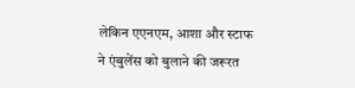लेकिन एएनएम, आशा और स्टाफ ने एंबुलेंस को बुलाने की जरूरत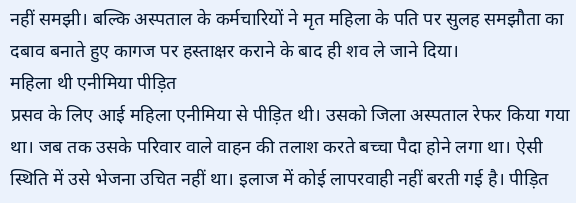नहीं समझी। बल्कि अस्पताल के कर्मचारियों ने मृत महिला के पति पर सुलह समझौता का दबाव बनाते हुए कागज पर हस्ताक्षर कराने के बाद ही शव ले जाने दिया।
महिला थी एनीमिया पीड़ित
प्रसव के लिए आई महिला एनीमिया से पीड़ित थी। उसको जिला अस्पताल रेफर किया गया था। जब तक उसके परिवार वाले वाहन की तलाश करते बच्चा पैदा होने लगा था। ऐसी स्थिति में उसे भेजना उचित नहीं था। इलाज में कोई लापरवाही नहीं बरती गई है। पीड़ित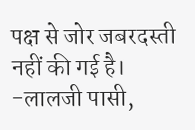पक्ष से जोर जबरदस्ती नहीं की गई है।
-लालजी पासी,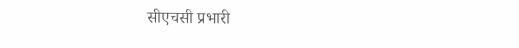सीएचसी प्रभारी